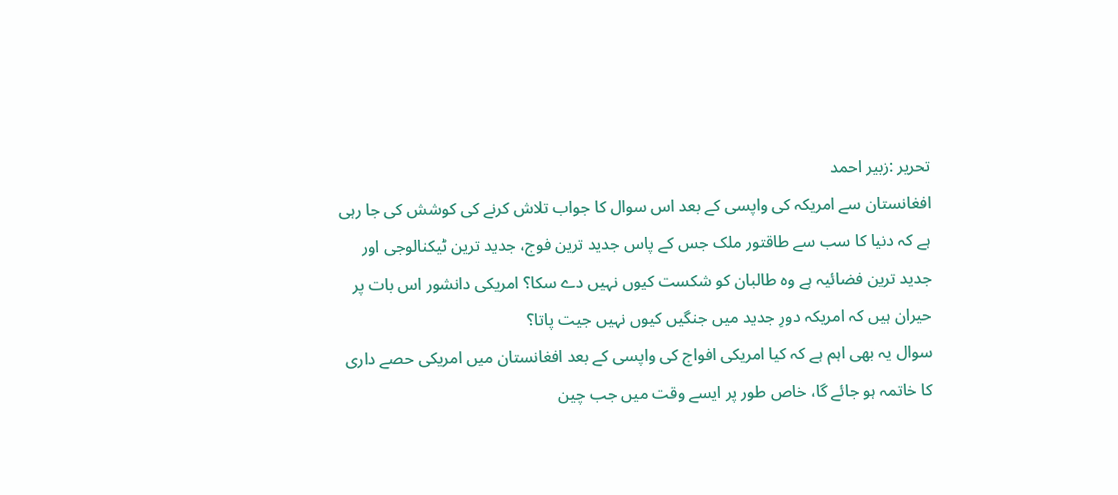تحریر :زبیر احمد
افغانستان سے امریکہ کی واپسی کے بعد اس سوال کا جواب تلاش کرنے کی کوشش کی جا رہی ہے کہ دنیا کا سب سے طاقتور ملک جس کے پاس جدید ترین فوج، جدید ترین ٹیکنالوجی اور جدید ترین فضائیہ ہے وہ طالبان کو شکست کیوں نہیں دے سکا؟ امریکی دانشور اس بات پر حیران ہیں کہ امریکہ دورِ جدید میں جنگیں کیوں نہیں جیت پاتا؟
سوال یہ بھی اہم ہے کہ کیا امریکی افواج کی واپسی کے بعد افغانستان میں امریکی حصے داری کا خاتمہ ہو جائے گا، خاص طور پر ایسے وقت میں جب چین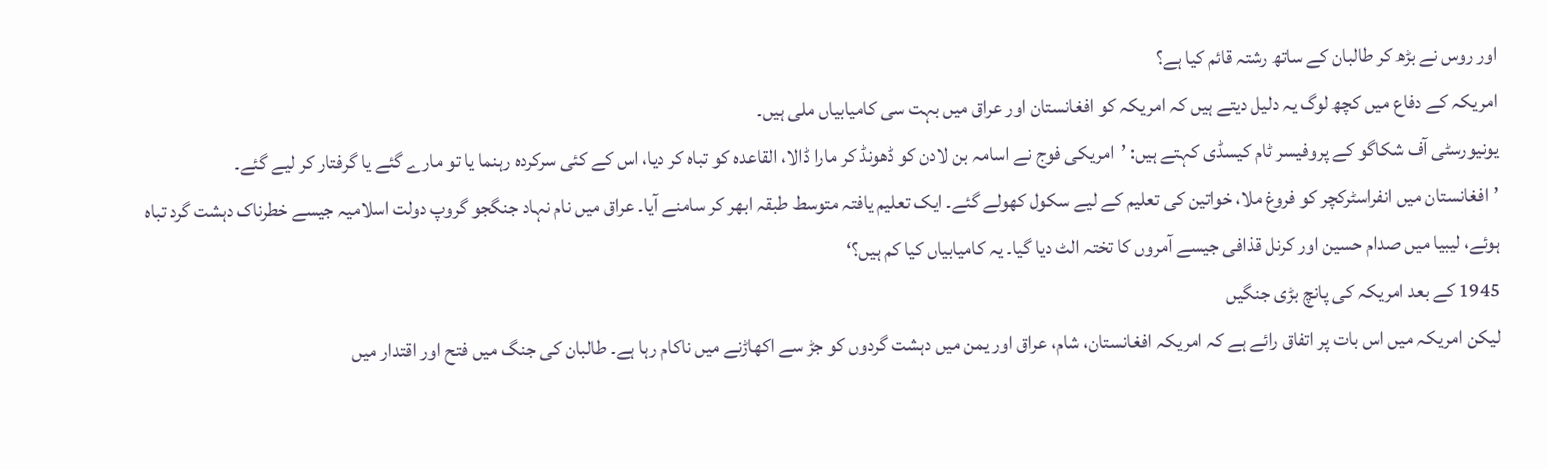اور روس نے بڑھ کر طالبان کے ساتھ رشتہ قائم کیا ہے؟
امریکہ کے دفاع میں کچھ لوگ یہ دلیل دیتے ہیں کہ امریکہ کو افغانستان اور عراق میں بہت سی کامیابیاں ملی ہیں۔
یونیورسٹی آف شکاگو کے پروفیسر ٹام کیسڈی کہتے ہیں: ’امریکی فوج نے اسامہ بن لادن کو ڈھونڈ کر مارا ڈالا، القاعدہ کو تباہ کر دیا، اس کے کئی سرکردہ رہنما یا تو مارے گئے یا گرفتار کر لیے گئے۔
’افغانستان میں انفراسٹرکچر کو فروغ ملا، خواتین کی تعلیم کے لیے سکول کھولے گئے۔ ایک تعلیم یافتہ متوسط طبقہ ابھر کر سامنے آیا۔ عراق میں نام نہاد جنگجو گروپ دولت اسلامیہ جیسے خطرناک دہشت گرد تباہ ہوئے، لیبیا میں صدام حسین اور کرنل قذافی جیسے آمروں کا تختہ الٹ دیا گیا۔ یہ کامیابیاں کیا کم ہیں؟‘
1945 کے بعد امریکہ کی پانچ بڑی جنگیں
لیکن امریکہ میں اس بات پر اتفاق رائے ہے کہ امریکہ افغانستان، شام، عراق اور یمن میں دہشت گردوں کو جڑ سے اکھاڑنے میں ناکام رہا ہے۔ طالبان کی جنگ میں فتح اور اقتدار میں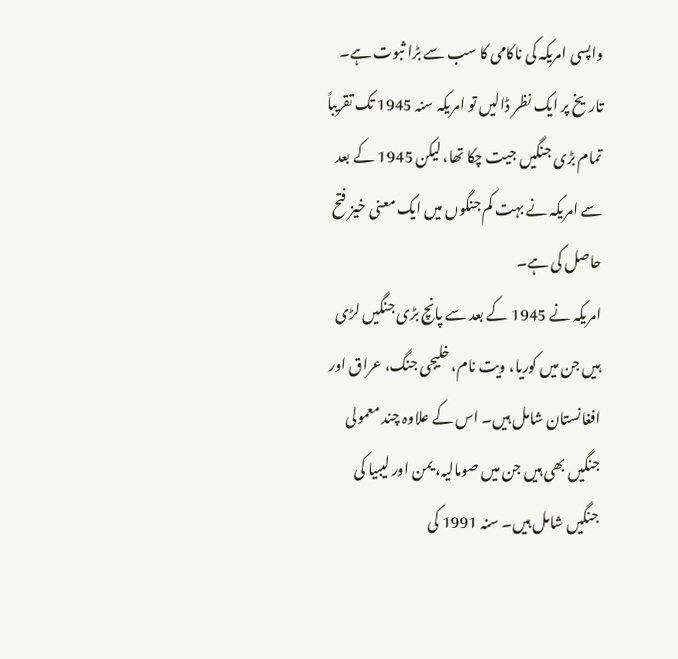واپسی امریکہ کی ناکامی کا سب سے بڑا ثبوت ہے۔ تاریخ پر ایک نظر ڈالیں تو امریکہ سنہ 1945 تک تقریباً تمام بڑی جنگیں جیت چکا تھا، لیکن 1945 کے بعد سے امریکہ نے بہت کم جنگوں میں ایک معنی خیز فتح حاصل کی ہے۔
امریکہ نے 1945 کے بعد سے پانچ بڑی جنگیں لڑی ہیں جن میں کوریا، ویت نام، خلیجی جنگ، عراق اور افغانستان شامل ہیں۔ اس کے علاوہ چند معمولی جنگیں بھی ہیں جن میں صومالیہ، یمن اور لیبیا کی جنگیں شامل ہیں۔ سنہ 1991 کی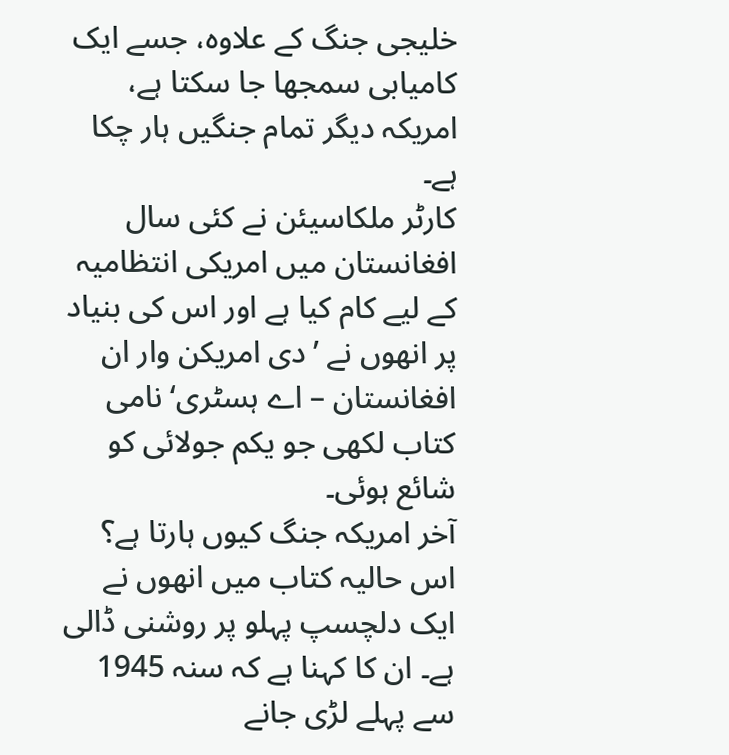خلیجی جنگ کے علاوہ، جسے ایک کامیابی سمجھا جا سکتا ہے، امریکہ دیگر تمام جنگیں ہار چکا ہے۔
کارٹر ملکاسیئن نے کئی سال افغانستان میں امریکی انتظامیہ کے لیے کام کیا ہے اور اس کی بنیاد پر انھوں نے ’دی امریکن وار ان افغانستان – اے ہسٹری‘ نامی کتاب لکھی جو یکم جولائی کو شائع ہوئی۔
آخر امریکہ جنگ کیوں ہارتا ہے؟
اس حالیہ کتاب میں انھوں نے ایک دلچسپ پہلو پر روشنی ڈالی ہے۔ ان کا کہنا ہے کہ سنہ 1945 سے پہلے لڑی جانے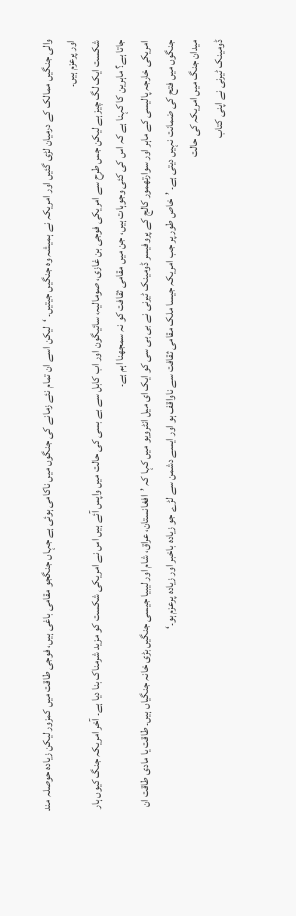والی جنگیں ممالک کے درمیان لڑی گئیں اور امریکہ نے ہمیشہ وہ جنگیں جیتیں۔ ‘لیکن اسے ان تمام نئے زمانے کی جنگوں میں ناکامی ہوئی ہے جہاں جنگجو مقامی باغی ہیں، فوجی طاقت میں کمزور لیکن زیادہ حوصلہ مند اور پرعزم ہیں۔
شکست ایک لگ چیز ہے لیکن جس طرح سے امریکی فوجی بن غازی، صومالیہ، سائیگون اور اب کابل سے بے بسی کی حالت میں واپس آئے ہیں اس نے امریکی شکست کو مزید شرمناک بنا دیا ہے۔ آخر امریکہ جنگ کیوں ہار جاتا ہے؟ ماہرین کا کہنا ہے کہ اس کی کئی وجوہات ہیں، جن میں مقامی ثقافت کو نہ سمجھنا اہم ہے۔
امریکی خارجہ پالیسی کے ماہر اور سوارتھمور کالج کے پروفیسر ڈومینک ٹیرنی نے بی بی سی کو ایک ای میل انٹرویو میں کہا کہ ’افغانستان، عراق، شام اور لیبیا جیسی جنگیں بڑی خانہ جنگیاں ہیں۔ طاقت یا مادی طاقت ان جنگوں میں فتح کی ضمانت نہیں دیتی ہے۔ ’خاص طور پر جب امریکہ جیسا ملک مقامی ثقافت سے ناواقف ہو اور ایسے دشمن سے لڑے جو زیادہ باخبر اور زیادہ پرعزم ہو۔‘
میدان جنگ میں امریکہ کی حالت
ڈومینک ٹیرنی نے اپنی کتاب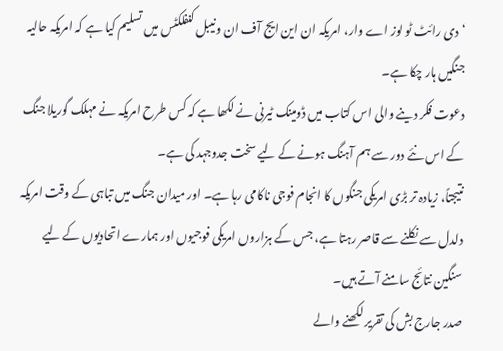‘دی رائٹ ٹو لوز اے وار، امریکہ ان این ایج آف ان ونیبل کنفلکٹس میں تسلیم کیا ہے کہ امریکہ حالیہ جنگیں ہار چکا ہے۔
دعوت فکر دینے والی اس کتاب میں ڈومینک ٹیرنی نے لکھا ہے کہ کس طرح امریکہ نے مہلک گوریلا جنگ کے اس نئے دور سے ہم آہنگ ہونے کے لیے سخت جدوجہد کی ہے۔
نتیجتاً، زیادہ تر بڑی امریکی جنگوں کا انجام فوجی ناکامی رہا ہے۔ اور میدان جنگ میں تباہی کے وقت امریکہ دلدل سے نکلنے سے قاصر رہتا ہے، جس کے ہزاروں امریکی فوجیوں اور ہمارے اتحادیوں کے لیے سنگین نتائج سامنے آتے ہیں۔
صدر جارج بش کی تقریر لکھنے والے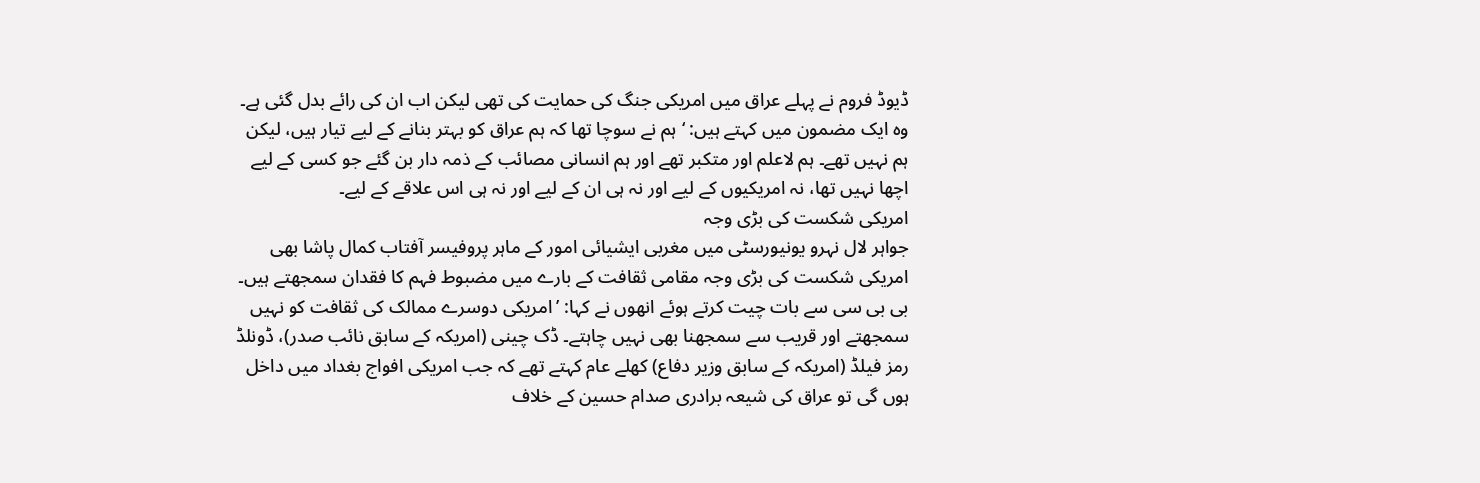ڈیوڈ فروم نے پہلے عراق میں امریکی جنگ کی حمایت کی تھی لیکن اب ان کی رائے بدل گئی ہے۔ وہ ایک مضمون میں کہتے ہیں: ‘ہم نے سوچا تھا کہ ہم عراق کو بہتر بنانے کے لیے تیار ہیں، لیکن ہم نہیں تھے۔ ہم لاعلم اور متکبر تھے اور ہم انسانی مصائب کے ذمہ دار بن گئے جو کسی کے لیے اچھا نہیں تھا، نہ امریکیوں کے لیے اور نہ ہی ان کے لیے اور نہ ہی اس علاقے کے لیے۔
امریکی شکست کی بڑی وجہ
جواہر لال نہرو یونیورسٹی میں مغربی ایشیائی امور کے ماہر پروفیسر آفتاب کمال پاشا بھی امریکی شکست کی بڑی وجہ مقامی ثقافت کے بارے میں مضبوط فہم کا فقدان سمجھتے ہیں۔
بی بی سی سے بات چیت کرتے ہوئے انھوں نے کہا: ’امریکی دوسرے ممالک کی ثقافت کو نہیں سمجھتے اور قریب سے سمجھنا بھی نہیں چاہتے۔ ڈک چینی (امریکہ کے سابق نائب صدر)، ڈونلڈ رمز فیلڈ (امریکہ کے سابق وزیر دفاع) کھلے عام کہتے تھے کہ جب امریکی افواج بغداد میں داخل ہوں گی تو عراق کی شیعہ برادری صدام حسین کے خلاف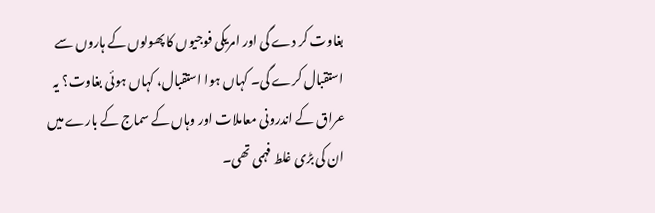بغاوت کر دے گی اور امریکی فوجیوں کا پھولوں کے ہاروں سے استقبال کرے گی۔ کہاں ہوا استقبال، کہاں ہوئی بغاوت؟ یہ عراق کے اندرونی معاملات اور وہاں کے سماج کے بارے میں ان کی بڑی غلط فہمی تھی۔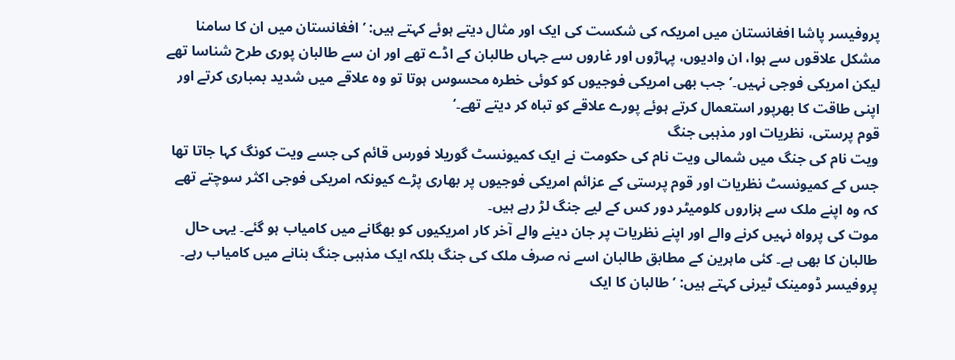پروفیسر پاشا افغانستان میں امریکہ کی شکست کی ایک اور مثال دیتے ہوئے کہتے ہیں: ’افغانستان میں ان کا سامنا مشکل علاقوں سے ہوا، ان وادیوں، پہاڑوں اور غاروں سے جہاں طالبان کے اڈے تھے اور ان سے طالبان پوری طرح شناسا تھے لیکن امریکی فوجی نہیں۔’جب بھی امریکی فوجیوں کو کوئی خطرہ محسوس ہوتا تو وہ علاقے میں شدید بمباری کرتے اور اپنی طاقت کا بھرپور استعمال کرتے ہوئے پورے علاقے کو تباہ کر دیتے تھے۔‘
قوم پرستی، نظریات اور مذہبی جنگ
ویت نام کی جنگ میں شمالی ویت نام کی حکومت نے ایک کمیونسٹ گوریلا فورس قائم کی جسے ویت کونگ کہا جاتا تھا جس کے کمیونسٹ نظریات اور قوم پرستی کے عزائم امریکی فوجیوں پر بھاری پڑے کیونکہ امریکی فوجی اکثر سوچتے تھے کہ وہ اپنے ملک سے ہزاروں کلومیٹر دور کس کے لیے جنگ لڑ رہے ہیں۔
موت کی پرواہ نہیں کرنے والے اور اپنے نظریات پر جان دینے والے آخر کار امریکیوں کو بھگانے میں کامیاب ہو گئے۔ یہی حال طالبان کا بھی ہے۔ کئی ماہرین کے مطابق طالبان اسے نہ صرف ملک کی جنگ بلکہ ایک مذہبی جنگ بنانے میں کامیاب رہے۔
پروفیسر ڈومینک ٹیرنی کہتے ہیں: ’طالبان کا ایک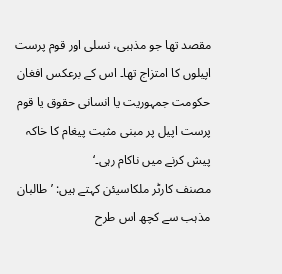مقصد تھا جو مذہبی، نسلی اور قوم پرست اپیلوں کا امتزاج تھا۔ اس کے برعکس افغان حکومت جمہوریت یا انسانی حقوق یا قوم پرست اپیل پر مبنی مثبت پیغام کا خاکہ پیش کرنے میں ناکام رہی۔‘
مصنف کارٹر ملکاسیئن کہتے ہیں: ’طالبان مذہب سے کچھ اس طرح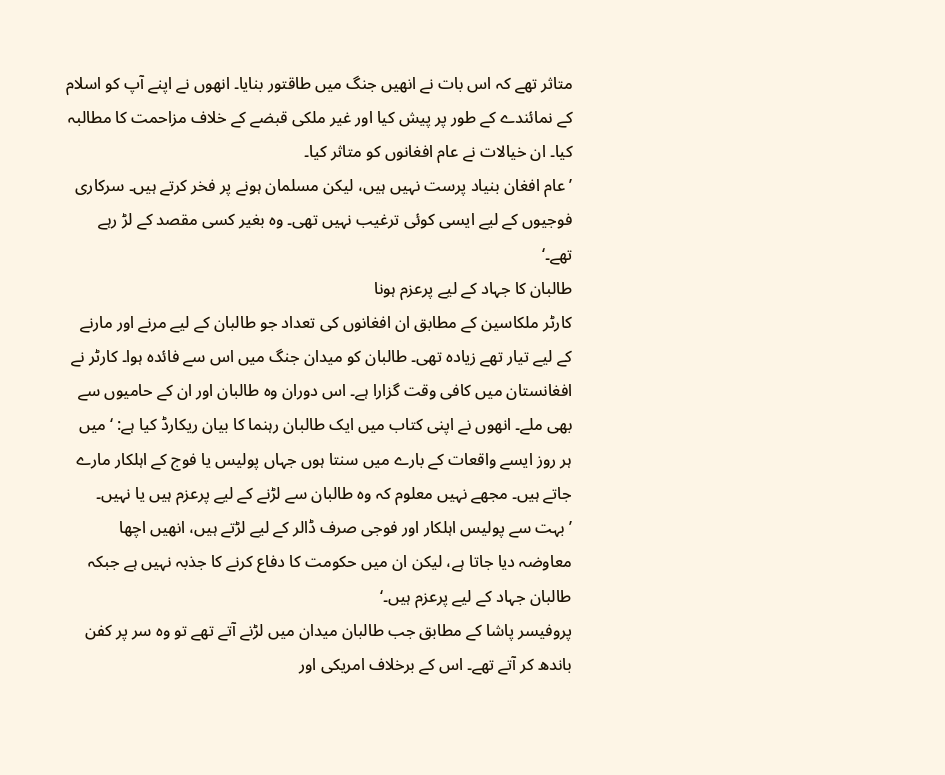متاثر تھے کہ اس بات نے انھیں جنگ میں طاقتور بنایا۔ انھوں نے اپنے آپ کو اسلام کے نمائندے کے طور پر پیش کیا اور غیر ملکی قبضے کے خلاف مزاحمت کا مطالبہ کیا۔ ان خیالات نے عام افغانوں کو متاثر کیا۔
’عام افغان بنیاد پرست نہیں ہیں، لیکن مسلمان ہونے پر فخر کرتے ہیں۔ سرکاری فوجیوں کے لیے ایسی کوئی ترغیب نہیں تھی۔ وہ بغیر کسی مقصد کے لڑ رہے تھے۔‘
طالبان کا جہاد کے لیے پرعزم ہونا
کارٹر ملکاسین کے مطابق ان افغانوں کی تعداد جو طالبان کے لیے مرنے اور مارنے کے لیے تیار تھے زیادہ تھی۔ طالبان کو میدان جنگ میں اس سے فائدہ ہوا۔ کارٹر نے افغانستان میں کافی وقت گزارا ہے۔ اس دوران وہ طالبان اور ان کے حامیوں سے بھی ملے۔ انھوں نے اپنی کتاب میں ایک طالبان رہنما کا بیان ریکارڈ کیا ہے: ‘میں ہر روز ایسے واقعات کے بارے میں سنتا ہوں جہاں پولیس یا فوج کے اہلکار مارے جاتے ہیں۔ مجھے نہیں معلوم کہ وہ طالبان سے لڑنے کے لیے پرعزم ہیں یا نہیں۔
’بہت سے پولیس اہلکار اور فوجی صرف ڈالر کے لیے لڑتے ہیں، انھیں اچھا معاوضہ دیا جاتا ہے، لیکن ان میں حکومت کا دفاع کرنے کا جذبہ نہیں ہے جبکہ طالبان جہاد کے لیے پرعزم ہیں۔‘
پروفیسر پاشا کے مطابق جب طالبان میدان میں لڑنے آتے تھے تو وہ سر پر کفن باندھ کر آتے تھے۔ اس کے برخلاف امریکی اور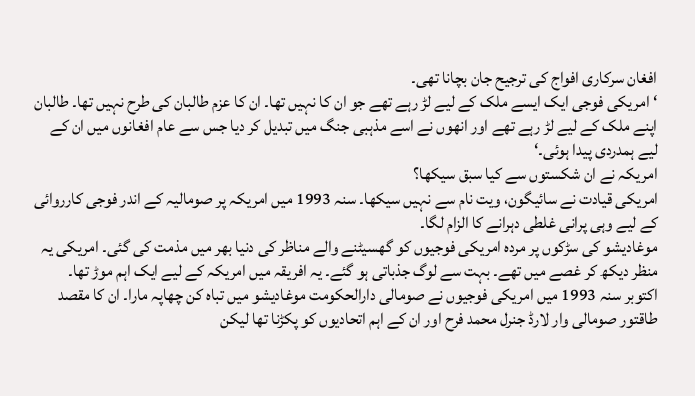افغان سرکاری افواج کی ترجیح جان بچانا تھی۔
‘امریکی فوجی ایک ایسے ملک کے لیے لڑ رہے تھے جو ان کا نہیں تھا۔ ان کا عزم طالبان کی طرح نہیں تھا۔ طالبان اپنے ملک کے لیے لڑ رہے تھے اور انھوں نے اسے مذہبی جنگ میں تبدیل کر دیا جس سے عام افغانوں میں ان کے لیے ہمدردی پیدا ہوئی۔‘
امریکہ نے ان شکستوں سے کیا سبق سیکھا؟
امریکی قیادت نے سائیگون، ویت نام سے نہیں سیکھا۔ سنہ 1993 میں امریکہ پر صومالیہ کے اندر فوجی کارروائی کے لیے وہی پرانی غلطی دہرانے کا الزام لگا۔
موغادیشو کی سڑکوں پر مردہ امریکی فوجیوں کو گھسیٹنے والے مناظر کی دنیا بھر میں مذمت کی گئی۔ امریکی یہ منظر دیکھ کر غصے میں تھے۔ بہت سے لوگ جذباتی ہو گئے۔ یہ افریقہ میں امریکہ کے لیے ایک اہم موڑ تھا۔
اکتوبر سنہ 1993 میں امریکی فوجیوں نے صومالی دارالحکومت موغادیشو میں تباہ کن چھاپہ مارا۔ ان کا مقصد طاقتور صومالی وار لارڈ جنرل محمد فرح اور ان کے اہم اتحادیوں کو پکڑنا تھا لیکن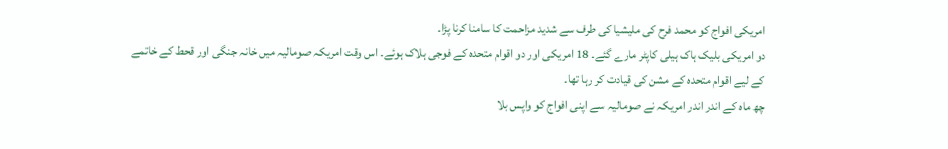امریکی افواج کو محمد فرح کی ملیشیا کی طرف سے شدید مزاحمت کا سامنا کرنا پڑا۔
دو امریکی بلیک ہاک ہیلی کاپٹر مارے گئے۔ 18 امریکی اور دو اقوام متحدہ کے فوجی ہلاک ہوئے۔ اس وقت امریکہ صومالیہ میں خانہ جنگی اور قحط کے خاتمے کے لیے اقوام متحدہ کے مشن کی قیادت کر رہا تھا۔
چھ ماہ کے اندر اندر امریکہ نے صومالیہ سے اپنی افواج کو واپس بلا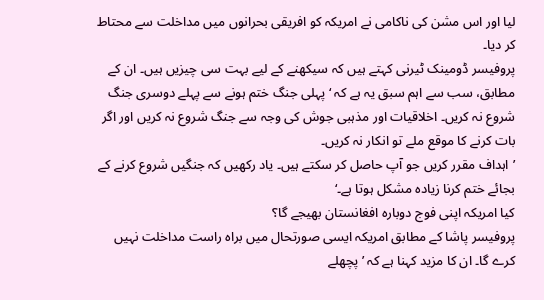لیا اور اس مشن کی ناکامی نے امریکہ کو افریقی بحرانوں میں مداخلت سے محتاط کر دیا۔
پروفیسر ڈومینک ٹیرنی کہتے ہیں کہ سیکھنے کے لیے بہت سی چیزیں ہیں۔ ان کے مطابق، سب سے اہم سبق یہ ہے کہ ‘پہلی جنگ ختم ہونے سے پہلے دوسری جنگ شروع نہ کریں۔ اخلاقیات اور مذہبی جوش کی وجہ سے جنگ شروع نہ کریں اور اگر بات کرنے کا موقع ملے تو انکار نہ کریں۔
’اہداف مقرر کریں جو آپ حاصل کر سکتے ہیں۔ یاد رکھیں کہ جنگیں شروع کرنے کے بجائے ختم کرنا زیادہ مشکل ہوتا ہے۔‘
کیا امریکہ اپنی فوج دوبارہ افغانستان بھیجے گا؟
پروفیسر پاشا کے مطابق امریکہ ایسی صورتحال میں براہ راست مداخلت نہیں کرے گا۔ ان کا مزید کہنا ہے کہ ’پچھلے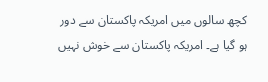کچھ سالوں میں امریکہ پاکستان سے دور ہو گیا ہے۔ امریکہ پاکستان سے خوش نہیں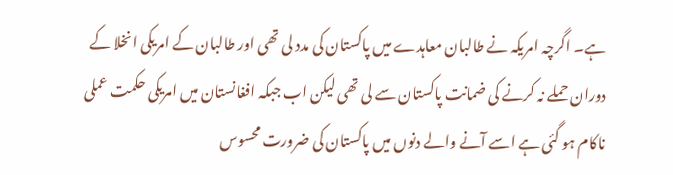ہے۔ اگرچہ امریکہ نے طالبان معاہدے میں پاکستان کی مدد لی تھی اور طالبان کے امریکی انخلا کے دوران حملے نہ کرنے کی ضمانت پاکستان سے لی تھی لیکن اب جبکہ افغانستان میں امریکی حکمت عملی ناکام ہو گئی ہے اسے آنے والے دنوں میں پاکستان کی ضرورت محسوس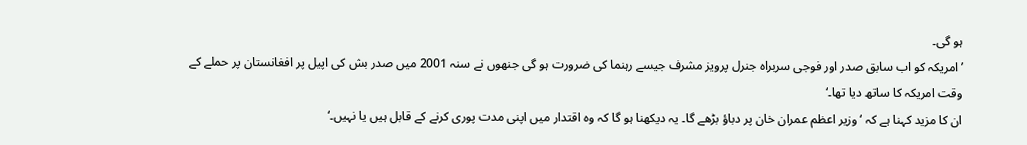ہو گی۔
’امریکہ کو اب سابق صدر اور فوجی سربراہ جنرل پرویز مشرف جیسے رہنما کی ضرورت ہو گی جنھوں نے سنہ 2001 میں صدر بش کی اپیل پر افغانستان پر حملے کے وقت امریکہ کا ساتھ دیا تھا۔‘
ان کا مزید کہنا ہے کہ ‘وزیر اعظم عمران خان پر دباؤ بڑھے گا۔ یہ دیکھنا ہو گا کہ وہ اقتدار میں اپنی مدت پوری کرنے کے قابل ہیں یا نہیں۔‘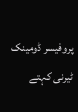پروفیسر ڈومینک ٹیرنی کہتے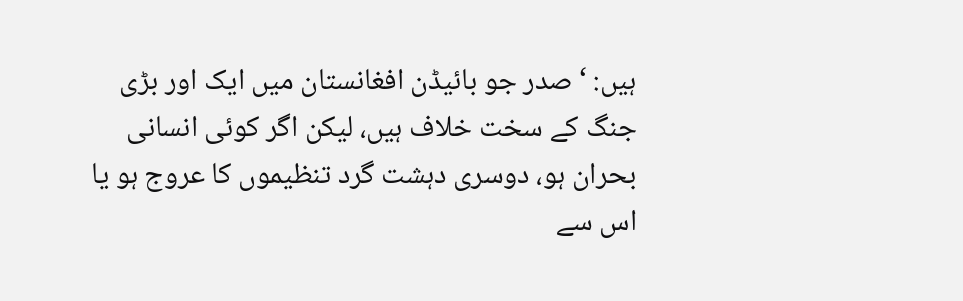ہیں: ‘صدر جو بائیڈن افغانستان میں ایک اور بڑی جنگ کے سخت خلاف ہیں، لیکن اگر کوئی انسانی بحران ہو، دوسری دہشت گرد تنظیموں کا عروج ہو یا اس سے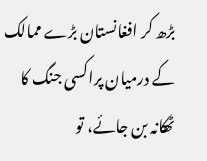بڑھ کر افغانستان بڑے ممالک کے درمیان پراکسی جنگ کا ٹھکانہ بن جائے، تو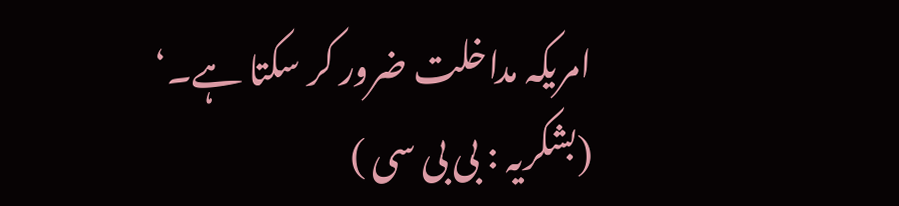امریکہ مداخلت ضرور کر سکتا ہے۔‘
(بشکریہ : بی بی سی )